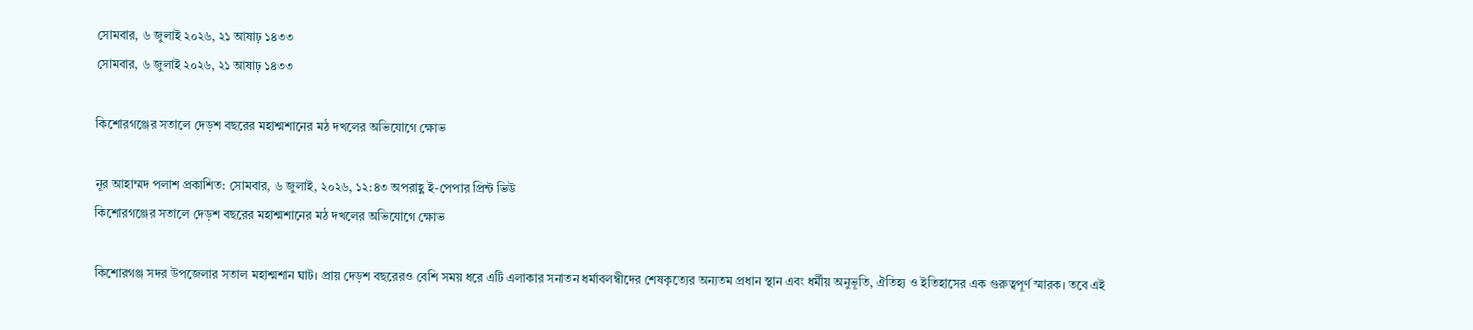সোমবার, ৬ জুলাই ২০২৬, ২১ আষাঢ় ১৪৩৩
সোমবার, ৬ জুলাই ২০২৬, ২১ আষাঢ় ১৪৩৩

কিশোরগঞ্জের সতালে দেড়শ বছরের মহাশ্মশানের মঠ দখলের অভিযোগে ক্ষোভ

নূর আহাম্মদ পলাশ প্রকাশিত: সোমবার, ৬ জুলাই, ২০২৬, ১২:৪৩ অপরাহ্ণ ই-পেপার প্রিন্ট ভিউ
কিশোরগঞ্জের সতালে দেড়শ বছরের মহাশ্মশানের মঠ দখলের অভিযোগে ক্ষোভ

কিশোরগঞ্জ সদর উপজেলার সতাল মহাশ্মশান ঘাট। প্রায় দেড়শ বছরেরও বেশি সময় ধরে এটি এলাকার সনাতন ধর্মাবলম্বীদের শেষকৃত্যের অন্যতম প্রধান স্থান এবং ধর্মীয় অনুভূতি, ঐতিহ্য ও ইতিহাসের এক গুরুত্বপূর্ণ স্মারক। তবে এই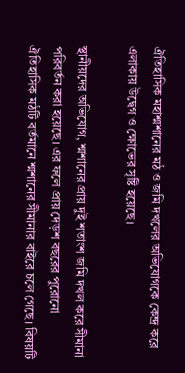ঐতিহাসিক মহাশ্মশানের মঠ ও জমি দখলের অভিযোগকে কেন্দ্র করে এলাকায় উদ্বেগ ও ক্ষোভের সৃষ্টি হয়েছে।

স্থানীয়দের অভিযোগ, শ্মশানের প্রায় দুই শতাংশ জমি দখল করে সীমানা পরিবর্তন করা হয়েছে। এর ফলে প্রায় দেড়শ বছরের পুরোনো ঐতিহাসিক মঠটি বর্তমানে শ্মশানের সীমানার বাইরে চলে গেছে। বিষয়টি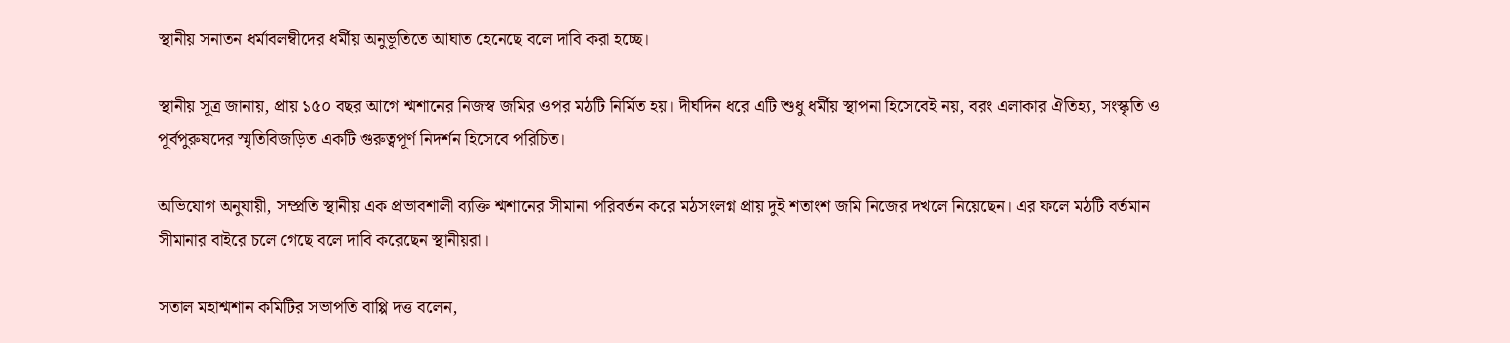স্থানীয় সনাতন ধর্মাবলম্বীদের ধর্মীয় অনুভূতিতে আঘাত হেনেছে বলে দাবি করা হচ্ছে।

স্থানীয় সূত্র জানায়, প্রায় ১৫০ বছর আগে শ্মশানের নিজস্ব জমির ওপর মঠটি নির্মিত হয়। দীর্ঘদিন ধরে এটি শুধু ধর্মীয় স্থাপনা হিসেবেই নয়, বরং এলাকার ঐতিহ্য, সংস্কৃতি ও পূর্বপুরুষদের স্মৃতিবিজড়িত একটি গুরুত্বপূর্ণ নিদর্শন হিসেবে পরিচিত।

অভিযোগ অনুযায়ী, সম্প্রতি স্থানীয় এক প্রভাবশালী ব্যক্তি শ্মশানের সীমানা পরিবর্তন করে মঠসংলগ্ন প্রায় দুই শতাংশ জমি নিজের দখলে নিয়েছেন। এর ফলে মঠটি বর্তমান সীমানার বাইরে চলে গেছে বলে দাবি করেছেন স্থানীয়রা।

সতাল মহাশ্মশান কমিটির সভাপতি বাপ্পি দত্ত বলেন,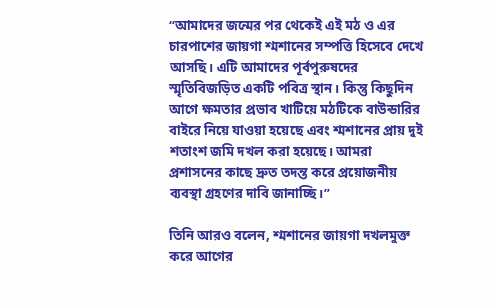“আমাদের জন্মের পর থেকেই এই মঠ ও এর চারপাশের জায়গা শ্মশানের সম্পত্তি হিসেবে দেখে আসছি। এটি আমাদের পূর্বপুরুষদের স্মৃতিবিজড়িত একটি পবিত্র স্থান। কিন্তু কিছুদিন আগে ক্ষমতার প্রভাব খাটিয়ে মঠটিকে বাউন্ডারির বাইরে নিয়ে যাওয়া হয়েছে এবং শ্মশানের প্রায় দুই শতাংশ জমি দখল করা হয়েছে। আমরা প্রশাসনের কাছে দ্রুত তদন্ত করে প্রয়োজনীয় ব্যবস্থা গ্রহণের দাবি জানাচ্ছি।”

তিনি আরও বলেন, শ্মশানের জায়গা দখলমুক্ত করে আগের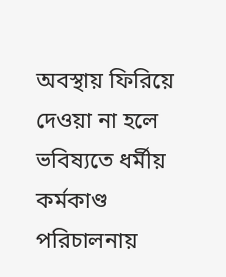অবস্থায় ফিরিয়ে দেওয়া না হলে ভবিষ্যতে ধর্মীয় কর্মকাণ্ড পরিচালনায়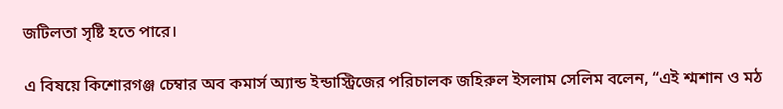জটিলতা সৃষ্টি হতে পারে।

এ বিষয়ে কিশোরগঞ্জ চেম্বার অব কমার্স অ্যান্ড ইন্ডাস্ট্রিজের পরিচালক জহিরুল ইসলাম সেলিম বলেন, “এই শ্মশান ও মঠ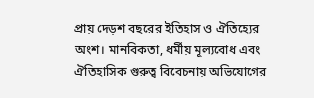প্রায় দেড়শ বছরের ইতিহাস ও ঐতিহ্যের অংশ। মানবিকতা, ধর্মীয় মূল্যবোধ এবং ঐতিহাসিক গুরুত্ব বিবেচনায় অভিযোগের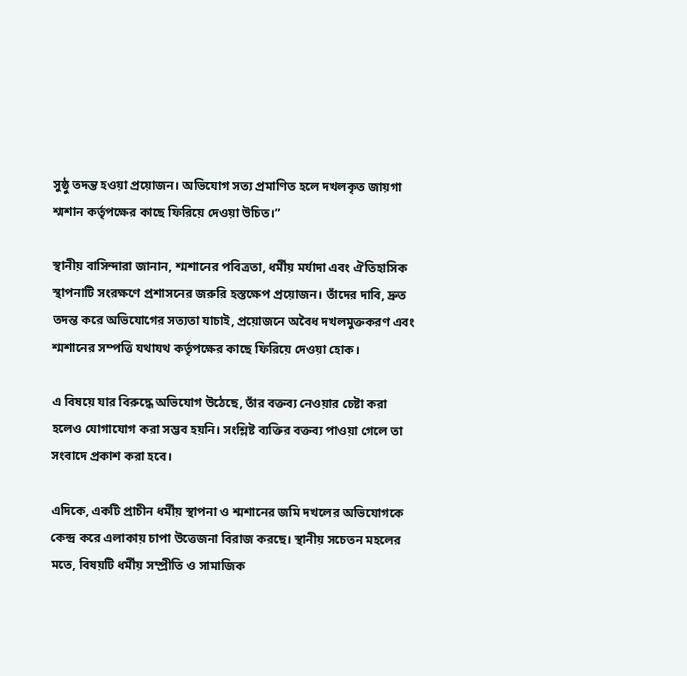সুষ্ঠু তদন্ত হওয়া প্রয়োজন। অভিযোগ সত্য প্রমাণিত হলে দখলকৃত জায়গা শ্মশান কর্তৃপক্ষের কাছে ফিরিয়ে দেওয়া উচিত।”

স্থানীয় বাসিন্দারা জানান, শ্মশানের পবিত্রতা, ধর্মীয় মর্যাদা এবং ঐতিহাসিক স্থাপনাটি সংরক্ষণে প্রশাসনের জরুরি হস্তক্ষেপ প্রয়োজন। তাঁদের দাবি, দ্রুত তদন্ত করে অভিযোগের সত্যতা যাচাই, প্রয়োজনে অবৈধ দখলমুক্তকরণ এবং শ্মশানের সম্পত্তি যথাযথ কর্তৃপক্ষের কাছে ফিরিয়ে দেওয়া হোক।

এ বিষয়ে যার বিরুদ্ধে অভিযোগ উঠেছে, তাঁর বক্তব্য নেওয়ার চেষ্টা করা হলেও যোগাযোগ করা সম্ভব হয়নি। সংশ্লিষ্ট ব্যক্তির বক্তব্য পাওয়া গেলে তা সংবাদে প্রকাশ করা হবে।

এদিকে, একটি প্রাচীন ধর্মীয় স্থাপনা ও শ্মশানের জমি দখলের অভিযোগকে কেন্দ্র করে এলাকায় চাপা উত্তেজনা বিরাজ করছে। স্থানীয় সচেতন মহলের মতে, বিষয়টি ধর্মীয় সম্প্রীতি ও সামাজিক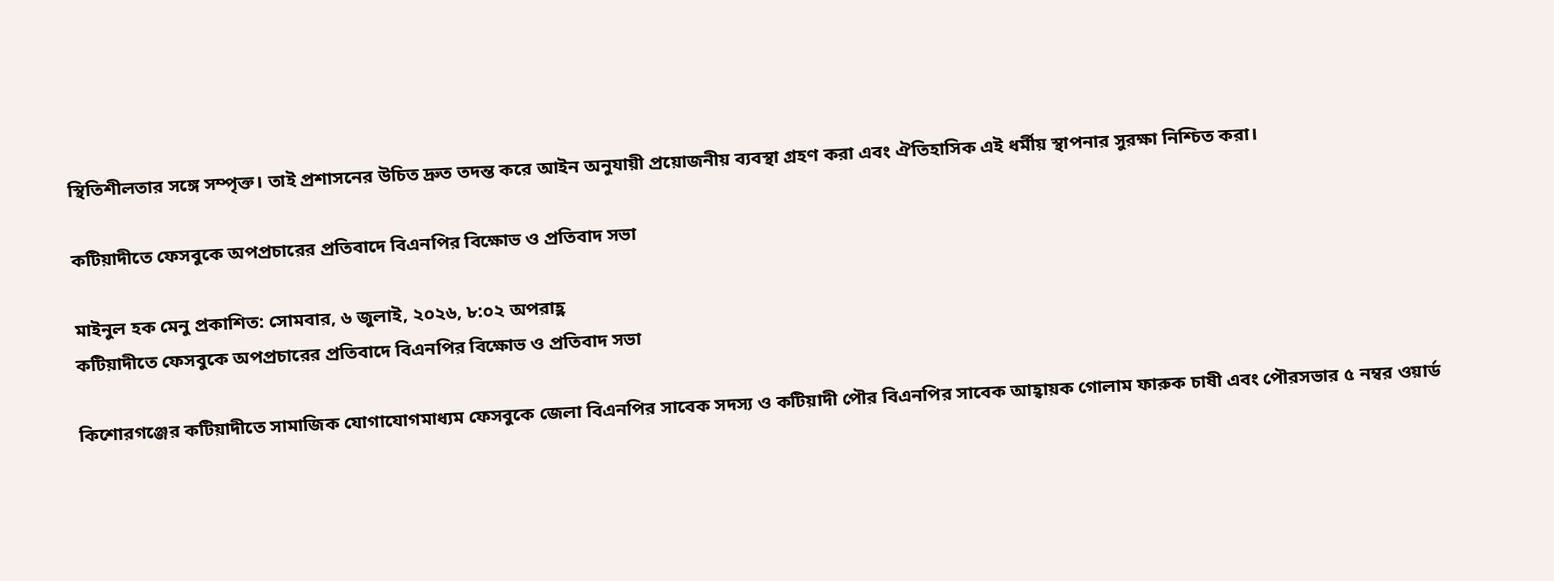স্থিতিশীলতার সঙ্গে সম্পৃক্ত। তাই প্রশাসনের উচিত দ্রুত তদন্ত করে আইন অনুযায়ী প্রয়োজনীয় ব্যবস্থা গ্রহণ করা এবং ঐতিহাসিক এই ধর্মীয় স্থাপনার সুরক্ষা নিশ্চিত করা।

কটিয়াদীতে ফেসবুকে অপপ্রচারের প্রতিবাদে বিএনপির বিক্ষোভ ও প্রতিবাদ সভা

মাইনুল হক মেনু প্রকাশিত: সোমবার, ৬ জুলাই, ২০২৬, ৮:০২ অপরাহ্ণ
কটিয়াদীতে ফেসবুকে অপপ্রচারের প্রতিবাদে বিএনপির বিক্ষোভ ও প্রতিবাদ সভা

কিশোরগঞ্জের কটিয়াদীতে সামাজিক যোগাযোগমাধ্যম ফেসবুকে জেলা বিএনপির সাবেক সদস্য ও কটিয়াদী পৌর বিএনপির সাবেক আহ্বায়ক গোলাম ফারুক চাষী এবং পৌরসভার ৫ নম্বর ওয়ার্ড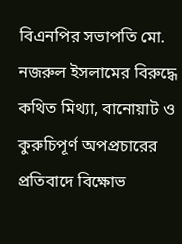বিএনপির সভাপতি মো. নজরুল ইসলামের বিরুদ্ধে কথিত মিথ্যা, বানোয়াট ও কুরুচিপূর্ণ অপপ্রচারের প্রতিবাদে বিক্ষোভ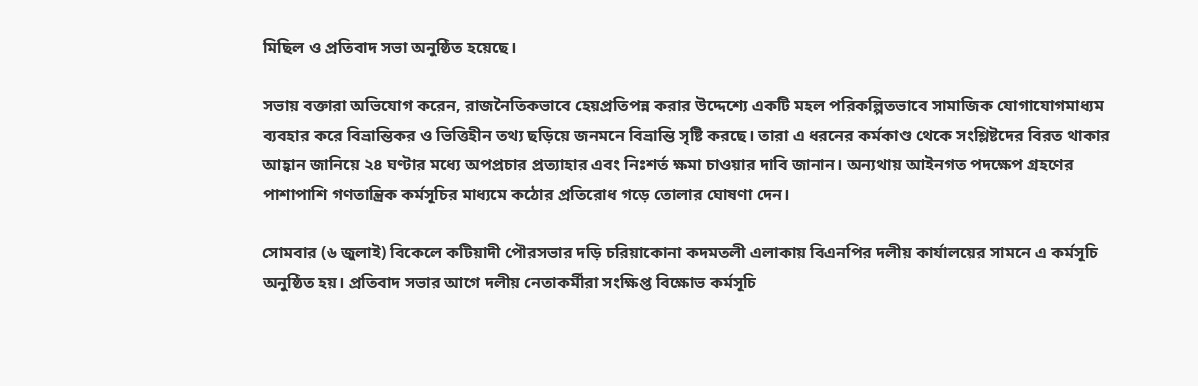মিছিল ও প্রতিবাদ সভা অনুষ্ঠিত হয়েছে।

সভায় বক্তারা অভিযোগ করেন, রাজনৈতিকভাবে হেয়প্রতিপন্ন করার উদ্দেশ্যে একটি মহল পরিকল্পিতভাবে সামাজিক যোগাযোগমাধ্যম ব্যবহার করে বিভ্রান্তিকর ও ভিত্তিহীন তথ্য ছড়িয়ে জনমনে বিভ্রান্তি সৃষ্টি করছে। তারা এ ধরনের কর্মকাণ্ড থেকে সংশ্লিষ্টদের বিরত থাকার আহ্বান জানিয়ে ২৪ ঘণ্টার মধ্যে অপপ্রচার প্রত্যাহার এবং নিঃশর্ত ক্ষমা চাওয়ার দাবি জানান। অন্যথায় আইনগত পদক্ষেপ গ্রহণের পাশাপাশি গণতান্ত্রিক কর্মসূচির মাধ্যমে কঠোর প্রতিরোধ গড়ে তোলার ঘোষণা দেন।

সোমবার (৬ জুলাই) বিকেলে কটিয়াদী পৌরসভার দড়ি চরিয়াকোনা কদমতলী এলাকায় বিএনপির দলীয় কার্যালয়ের সামনে এ কর্মসূচি অনুষ্ঠিত হয়। প্রতিবাদ সভার আগে দলীয় নেতাকর্মীরা সংক্ষিপ্ত বিক্ষোভ কর্মসূচি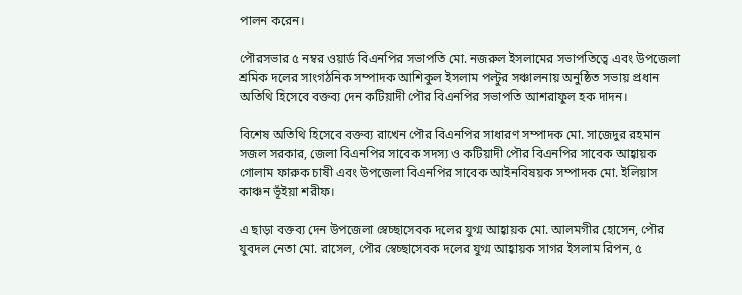পালন করেন।

পৌরসভার ৫ নম্বর ওয়ার্ড বিএনপির সভাপতি মো. নজরুল ইসলামের সভাপতিত্বে এবং উপজেলা শ্রমিক দলের সাংগঠনিক সম্পাদক আশিকুল ইসলাম পল্টুর সঞ্চালনায় অনুষ্ঠিত সভায় প্রধান অতিথি হিসেবে বক্তব্য দেন কটিয়াদী পৌর বিএনপির সভাপতি আশরাফুল হক দাদন।

বিশেষ অতিথি হিসেবে বক্তব্য রাখেন পৌর বিএনপির সাধারণ সম্পাদক মো. সাজেদুর রহমান সজল সরকার, জেলা বিএনপির সাবেক সদস্য ও কটিয়াদী পৌর বিএনপির সাবেক আহ্বায়ক গোলাম ফারুক চাষী এবং উপজেলা বিএনপির সাবেক আইনবিষয়ক সম্পাদক মো. ইলিয়াস কাঞ্চন ভূঁইয়া শরীফ।

এ ছাড়া বক্তব্য দেন উপজেলা স্বেচ্ছাসেবক দলের যুগ্ম আহ্বায়ক মো. আলমগীর হোসেন, পৌর যুবদল নেতা মো. রাসেল, পৌর স্বেচ্ছাসেবক দলের যুগ্ম আহ্বায়ক সাগর ইসলাম রিপন, ৫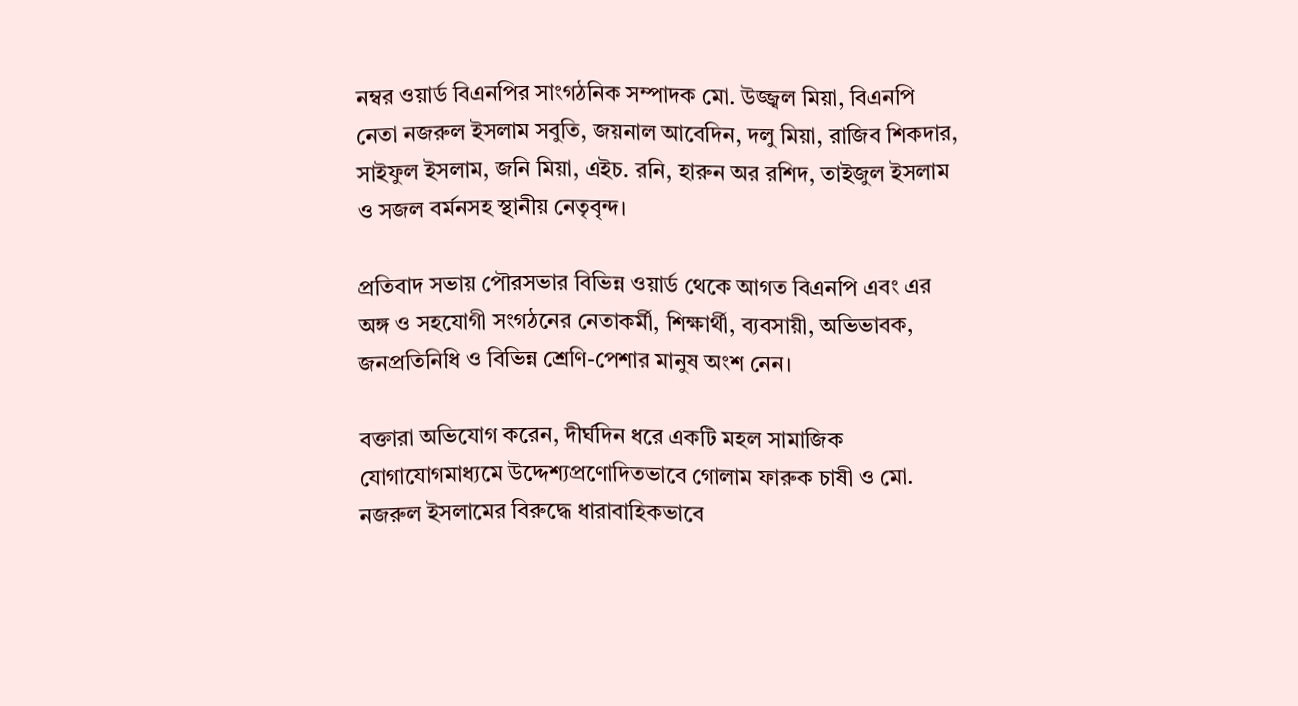নম্বর ওয়ার্ড বিএনপির সাংগঠনিক সম্পাদক মো. উজ্জ্বল মিয়া, বিএনপি নেতা নজরুল ইসলাম সবুতি, জয়নাল আবেদিন, দলু মিয়া, রাজিব শিকদার, সাইফুল ইসলাম, জনি মিয়া, এইচ. রনি, হারুন অর রশিদ, তাইজুল ইসলাম ও সজল বর্মনসহ স্থানীয় নেতৃবৃন্দ।

প্রতিবাদ সভায় পৌরসভার বিভিন্ন ওয়ার্ড থেকে আগত বিএনপি এবং এর অঙ্গ ও সহযোগী সংগঠনের নেতাকর্মী, শিক্ষার্থী, ব্যবসায়ী, অভিভাবক, জনপ্রতিনিধি ও বিভিন্ন শ্রেণি-পেশার মানুষ অংশ নেন।

বক্তারা অভিযোগ করেন, দীর্ঘদিন ধরে একটি মহল সামাজিক যোগাযোগমাধ্যমে উদ্দেশ্যপ্রণোদিতভাবে গোলাম ফারুক চাষী ও মো. নজরুল ইসলামের বিরুদ্ধে ধারাবাহিকভাবে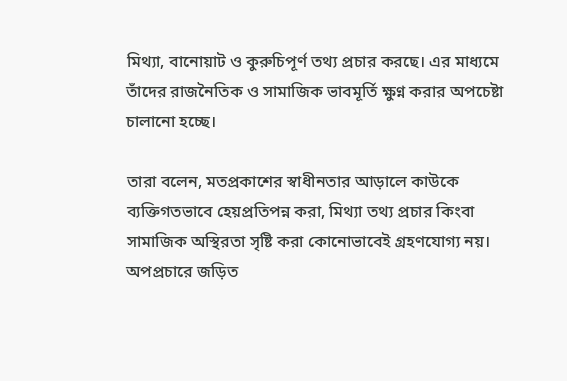মিথ্যা, বানোয়াট ও কুরুচিপূর্ণ তথ্য প্রচার করছে। এর মাধ্যমে তাঁদের রাজনৈতিক ও সামাজিক ভাবমূর্তি ক্ষুণ্ন করার অপচেষ্টা চালানো হচ্ছে।

তারা বলেন, মতপ্রকাশের স্বাধীনতার আড়ালে কাউকে ব্যক্তিগতভাবে হেয়প্রতিপন্ন করা, মিথ্যা তথ্য প্রচার কিংবা সামাজিক অস্থিরতা সৃষ্টি করা কোনোভাবেই গ্রহণযোগ্য নয়। অপপ্রচারে জড়িত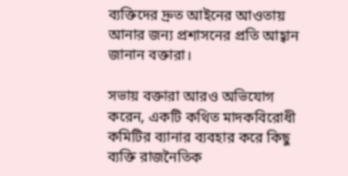ব্যক্তিদের দ্রুত আইনের আওতায় আনার জন্য প্রশাসনের প্রতি আহ্বান জানান বক্তারা।

সভায় বক্তারা আরও অভিযোগ করেন, একটি কথিত মাদকবিরোধী কমিটির ব্যানার ব্যবহার করে কিছু ব্যক্তি রাজনৈতিক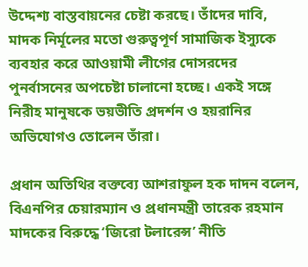উদ্দেশ্য বাস্তবায়নের চেষ্টা করছে। তাঁদের দাবি, মাদক নির্মূলের মতো গুরুত্বপূর্ণ সামাজিক ইস্যুকে ব্যবহার করে আওয়ামী লীগের দোসরদের পুনর্বাসনের অপচেষ্টা চালানো হচ্ছে। একই সঙ্গে নিরীহ মানুষকে ভয়ভীতি প্রদর্শন ও হয়রানির অভিযোগও তোলেন তাঁরা।

প্রধান অতিথির বক্তব্যে আশরাফুল হক দাদন বলেন, বিএনপির চেয়ারম্যান ও প্রধানমন্ত্রী তারেক রহমান মাদকের বিরুদ্ধে ‘জিরো টলারেন্স’ নীতি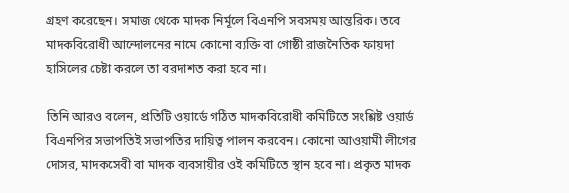গ্রহণ করেছেন। সমাজ থেকে মাদক নির্মূলে বিএনপি সবসময় আন্তরিক। তবে মাদকবিরোধী আন্দোলনের নামে কোনো ব্যক্তি বা গোষ্ঠী রাজনৈতিক ফায়দা হাসিলের চেষ্টা করলে তা বরদাশত করা হবে না।

তিনি আরও বলেন, প্রতিটি ওয়ার্ডে গঠিত মাদকবিরোধী কমিটিতে সংশ্লিষ্ট ওয়ার্ড বিএনপির সভাপতিই সভাপতির দায়িত্ব পালন করবেন। কোনো আওয়ামী লীগের দোসর, মাদকসেবী বা মাদক ব্যবসায়ীর ওই কমিটিতে স্থান হবে না। প্রকৃত মাদক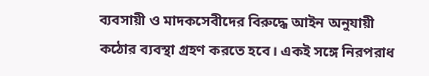ব্যবসায়ী ও মাদকসেবীদের বিরুদ্ধে আইন অনুযায়ী কঠোর ব্যবস্থা গ্রহণ করতে হবে। একই সঙ্গে নিরপরাধ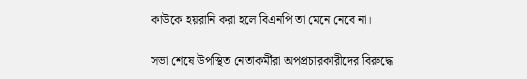কাউকে হয়রানি করা হলে বিএনপি তা মেনে নেবে না।

সভা শেষে উপস্থিত নেতাকর্মীরা অপপ্রচারকারীদের বিরুদ্ধে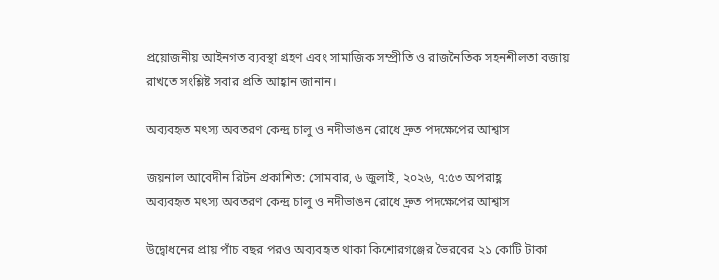প্রয়োজনীয় আইনগত ব্যবস্থা গ্রহণ এবং সামাজিক সম্প্রীতি ও রাজনৈতিক সহনশীলতা বজায় রাখতে সংশ্লিষ্ট সবার প্রতি আহ্বান জানান।

অব্যবহৃত মৎস্য অবতরণ কেন্দ্র চালু ও নদীভাঙন রোধে দ্রুত পদক্ষেপের আশ্বাস

জয়নাল আবেদীন রিটন প্রকাশিত: সোমবার, ৬ জুলাই, ২০২৬, ৭:৫৩ অপরাহ্ণ
অব্যবহৃত মৎস্য অবতরণ কেন্দ্র চালু ও নদীভাঙন রোধে দ্রুত পদক্ষেপের আশ্বাস

উদ্বোধনের প্রায় পাঁচ বছর পরও অব্যবহৃত থাকা কিশোরগঞ্জের ভৈরবের ২১ কোটি টাকা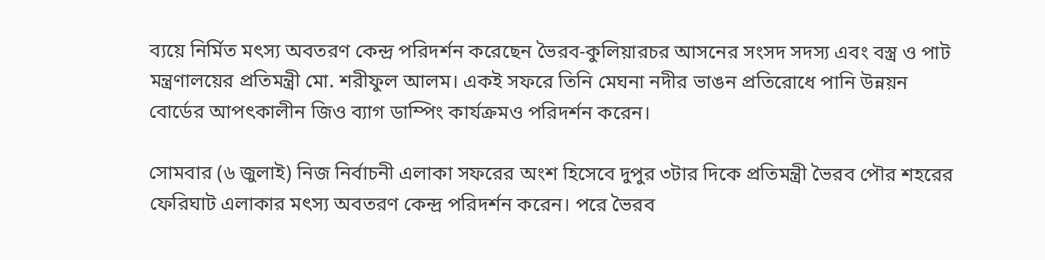ব্যয়ে নির্মিত মৎস্য অবতরণ কেন্দ্র পরিদর্শন করেছেন ভৈরব-কুলিয়ারচর আসনের সংসদ সদস্য এবং বস্ত্র ও পাট মন্ত্রণালয়ের প্রতিমন্ত্রী মো. শরীফুল আলম। একই সফরে তিনি মেঘনা নদীর ভাঙন প্রতিরোধে পানি উন্নয়ন বোর্ডের আপৎকালীন জিও ব্যাগ ডাম্পিং কার্যক্রমও পরিদর্শন করেন।

সোমবার (৬ জুলাই) নিজ নির্বাচনী এলাকা সফরের অংশ হিসেবে দুপুর ৩টার দিকে প্রতিমন্ত্রী ভৈরব পৌর শহরের ফেরিঘাট এলাকার মৎস্য অবতরণ কেন্দ্র পরিদর্শন করেন। পরে ভৈরব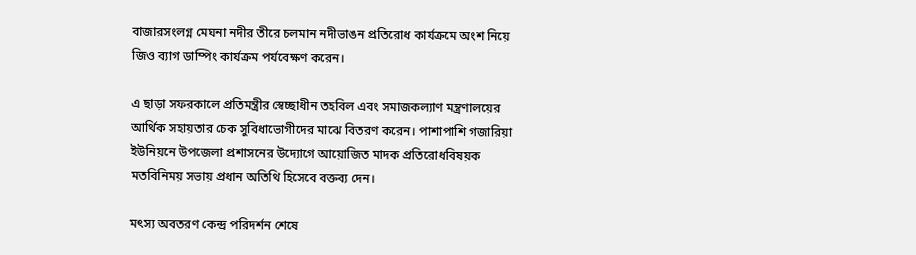বাজারসংলগ্ন মেঘনা নদীর তীরে চলমান নদীভাঙন প্রতিরোধ কার্যক্রমে অংশ নিয়ে জিও ব্যাগ ডাম্পিং কার্যক্রম পর্যবেক্ষণ করেন।

এ ছাড়া সফরকালে প্রতিমন্ত্রীর স্বেচ্ছাধীন তহবিল এবং সমাজকল্যাণ মন্ত্রণালয়ের আর্থিক সহায়তার চেক সুবিধাভোগীদের মাঝে বিতরণ করেন। পাশাপাশি গজারিয়া ইউনিয়নে উপজেলা প্রশাসনের উদ্যোগে আয়োজিত মাদক প্রতিরোধবিষয়ক মতবিনিময় সভায় প্রধান অতিথি হিসেবে বক্তব্য দেন।

মৎস্য অবতরণ কেন্দ্র পরিদর্শন শেষে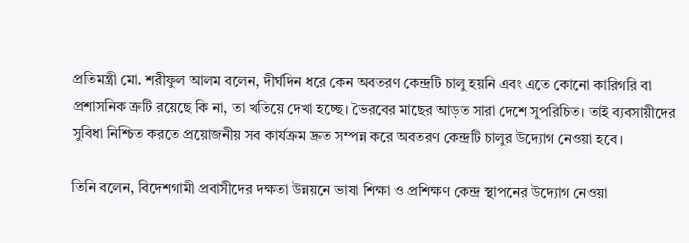প্রতিমন্ত্রী মো. শরীফুল আলম বলেন, দীর্ঘদিন ধরে কেন অবতরণ কেন্দ্রটি চালু হয়নি এবং এতে কোনো কারিগরি বা প্রশাসনিক ত্রুটি রয়েছে কি না, তা খতিয়ে দেখা হচ্ছে। ভৈরবের মাছের আড়ত সারা দেশে সুপরিচিত। তাই ব্যবসায়ীদের সুবিধা নিশ্চিত করতে প্রয়োজনীয় সব কার্যক্রম দ্রুত সম্পন্ন করে অবতরণ কেন্দ্রটি চালুর উদ্যোগ নেওয়া হবে।

তিনি বলেন, বিদেশগামী প্রবাসীদের দক্ষতা উন্নয়নে ভাষা শিক্ষা ও প্রশিক্ষণ কেন্দ্র স্থাপনের উদ্যোগ নেওয়া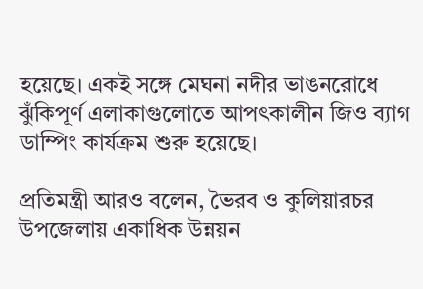হয়েছে। একই সঙ্গে মেঘনা নদীর ভাঙনরোধে ঝুঁকিপূর্ণ এলাকাগুলোতে আপৎকালীন জিও ব্যাগ ডাম্পিং কার্যক্রম শুরু হয়েছে।

প্রতিমন্ত্রী আরও বলেন, ভৈরব ও কুলিয়ারচর উপজেলায় একাধিক উন্নয়ন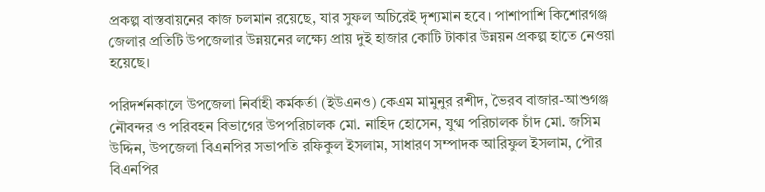প্রকল্প বাস্তবায়নের কাজ চলমান রয়েছে, যার সুফল অচিরেই দৃশ্যমান হবে। পাশাপাশি কিশোরগঞ্জ জেলার প্রতিটি উপজেলার উন্নয়নের লক্ষ্যে প্রায় দুই হাজার কোটি টাকার উন্নয়ন প্রকল্প হাতে নেওয়া হয়েছে।

পরিদর্শনকালে উপজেলা নির্বাহী কর্মকর্তা (ইউএনও) কেএম মামুনুর রশীদ, ভৈরব বাজার-আশুগঞ্জ নৌবন্দর ও পরিবহন বিভাগের উপপরিচালক মো. নাহিদ হোসেন, যুগ্ম পরিচালক চাঁদ মো. জসিম উদ্দিন, উপজেলা বিএনপির সভাপতি রফিকুল ইসলাম, সাধারণ সম্পাদক আরিফুল ইসলাম, পৌর বিএনপির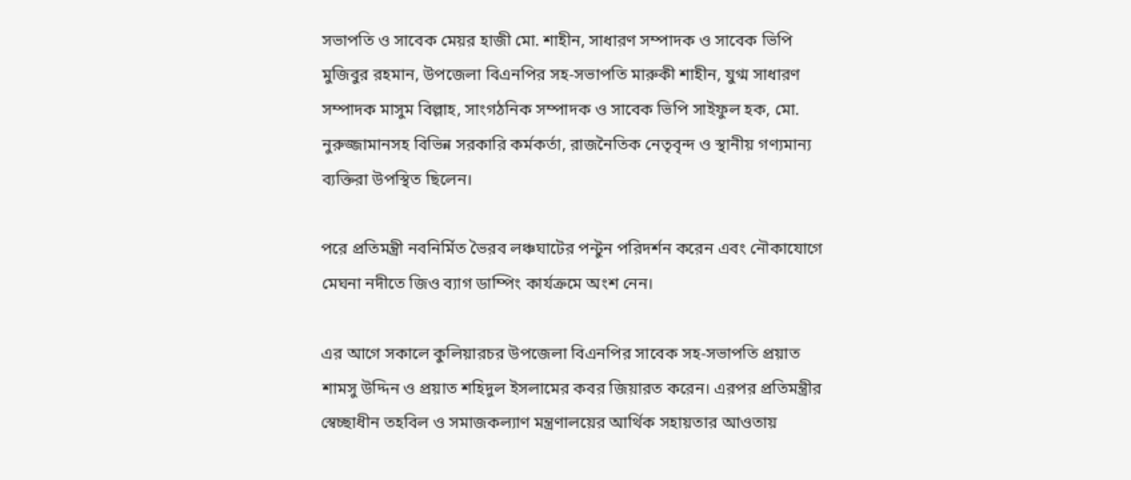সভাপতি ও সাবেক মেয়র হাজী মো. শাহীন, সাধারণ সম্পাদক ও সাবেক ভিপি মুজিবুর রহমান, উপজেলা বিএনপির সহ-সভাপতি মারুকী শাহীন, যুগ্ম সাধারণ সম্পাদক মাসুম বিল্লাহ, সাংগঠনিক সম্পাদক ও সাবেক ভিপি সাইফুল হক, মো. নুরুজ্জামানসহ বিভিন্ন সরকারি কর্মকর্তা, রাজনৈতিক নেতৃবৃন্দ ও স্থানীয় গণ্যমান্য ব্যক্তিরা উপস্থিত ছিলেন।

পরে প্রতিমন্ত্রী নবনির্মিত ভৈরব লঞ্চঘাটের পন্টুন পরিদর্শন করেন এবং নৌকাযোগে মেঘনা নদীতে জিও ব্যাগ ডাম্পিং কার্যক্রমে অংশ নেন।

এর আগে সকালে কুলিয়ারচর উপজেলা বিএনপির সাবেক সহ-সভাপতি প্রয়াত শামসু উদ্দিন ও প্রয়াত শহিদুল ইসলামের কবর জিয়ারত করেন। এরপর প্রতিমন্ত্রীর স্বেচ্ছাধীন তহবিল ও সমাজকল্যাণ মন্ত্রণালয়ের আর্থিক সহায়তার আওতায়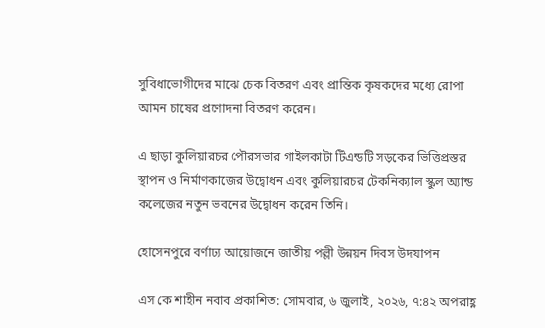সুবিধাভোগীদের মাঝে চেক বিতরণ এবং প্রান্তিক কৃষকদের মধ্যে রোপা আমন চাষের প্রণোদনা বিতরণ করেন।

এ ছাড়া কুলিয়ারচর পৌরসভার গাইলকাটা টিএন্ডটি সড়কের ভিত্তিপ্রস্তর স্থাপন ও নির্মাণকাজের উদ্বোধন এবং কুলিয়ারচর টেকনিক্যাল স্কুল অ্যান্ড কলেজের নতুন ভবনের উদ্বোধন করেন তিনি।

হোসেনপুরে বর্ণাঢ্য আয়োজনে জাতীয় পল্লী উন্নয়ন দিবস উদযাপন

এস কে শাহীন নবাব প্রকাশিত: সোমবার, ৬ জুলাই, ২০২৬, ৭:৪২ অপরাহ্ণ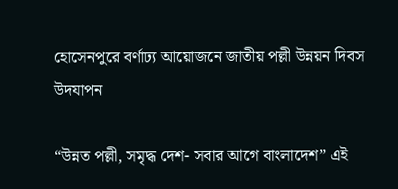হোসেনপুরে বর্ণাঢ্য আয়োজনে জাতীয় পল্লী উন্নয়ন দিবস উদযাপন

“উন্নত পল্লী, সমৃদ্ধ দেশ- সবার আগে বাংলাদেশ” এই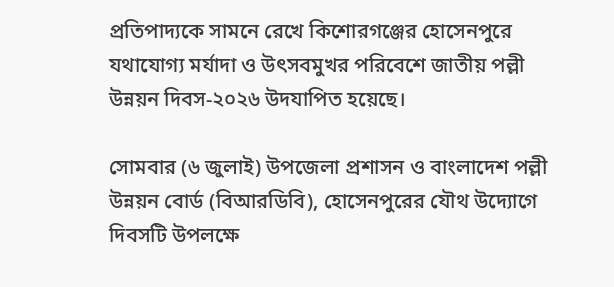প্রতিপাদ্যকে সামনে রেখে কিশোরগঞ্জের হোসেনপুরে যথাযোগ্য মর্যাদা ও উৎসবমুখর পরিবেশে জাতীয় পল্লী উন্নয়ন দিবস-২০২৬ উদযাপিত হয়েছে।

সোমবার (৬ জুলাই) উপজেলা প্রশাসন ও বাংলাদেশ পল্লী উন্নয়ন বোর্ড (বিআরডিবি), হোসেনপুরের যৌথ উদ্যোগে দিবসটি উপলক্ষে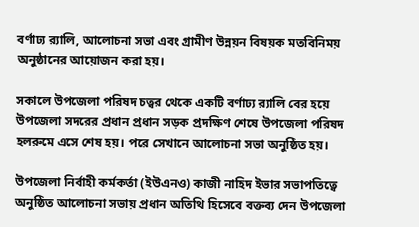বর্ণাঢ্য র‌্যালি, আলোচনা সভা এবং গ্রামীণ উন্নয়ন বিষয়ক মতবিনিময় অনুষ্ঠানের আয়োজন করা হয়।

সকালে উপজেলা পরিষদ চত্বর থেকে একটি বর্ণাঢ্য র‌্যালি বের হয়ে উপজেলা সদরের প্রধান প্রধান সড়ক প্রদক্ষিণ শেষে উপজেলা পরিষদ হলরুমে এসে শেষ হয়। পরে সেখানে আলোচনা সভা অনুষ্ঠিত হয়।

উপজেলা নির্বাহী কর্মকর্তা (ইউএনও) কাজী নাহিদ ইভার সভাপতিত্বে অনুষ্ঠিত আলোচনা সভায় প্রধান অতিথি হিসেবে বক্তব্য দেন উপজেলা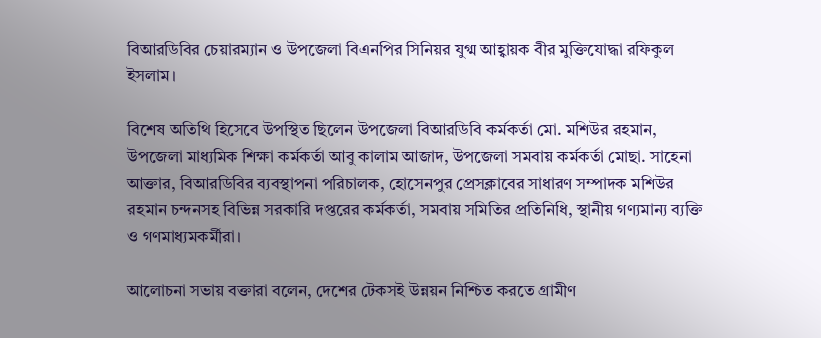বিআরডিবির চেয়ারম্যান ও উপজেলা বিএনপির সিনিয়র যুগ্ম আহ্বায়ক বীর মুক্তিযোদ্ধা রফিকুল ইসলাম।

বিশেষ অতিথি হিসেবে উপস্থিত ছিলেন উপজেলা বিআরডিবি কর্মকর্তা মো. মশিউর রহমান, উপজেলা মাধ্যমিক শিক্ষা কর্মকর্তা আবু কালাম আজাদ, উপজেলা সমবায় কর্মকর্তা মোছা. সাহেনা আক্তার, বিআরডিবির ব্যবস্থাপনা পরিচালক, হোসেনপুর প্রেসক্লাবের সাধারণ সম্পাদক মশিউর রহমান চন্দনসহ বিভিন্ন সরকারি দপ্তরের কর্মকর্তা, সমবায় সমিতির প্রতিনিধি, স্থানীয় গণ্যমান্য ব্যক্তি ও গণমাধ্যমকর্মীরা।

আলোচনা সভায় বক্তারা বলেন, দেশের টেকসই উন্নয়ন নিশ্চিত করতে গ্রামীণ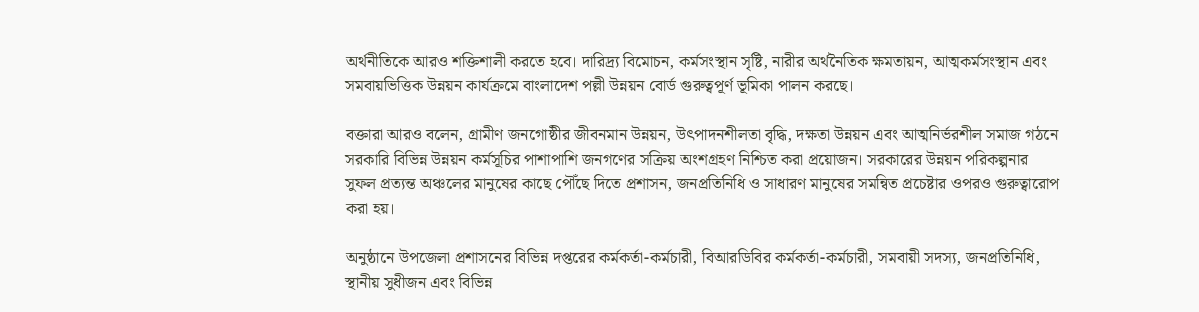অর্থনীতিকে আরও শক্তিশালী করতে হবে। দারিদ্র্য বিমোচন, কর্মসংস্থান সৃষ্টি, নারীর অর্থনৈতিক ক্ষমতায়ন, আত্মকর্মসংস্থান এবং সমবায়ভিত্তিক উন্নয়ন কার্যক্রমে বাংলাদেশ পল্লী উন্নয়ন বোর্ড গুরুত্বপূর্ণ ভূমিকা পালন করছে।

বক্তারা আরও বলেন, গ্রামীণ জনগোষ্ঠীর জীবনমান উন্নয়ন, উৎপাদনশীলতা বৃদ্ধি, দক্ষতা উন্নয়ন এবং আত্মনির্ভরশীল সমাজ গঠনে সরকারি বিভিন্ন উন্নয়ন কর্মসূচির পাশাপাশি জনগণের সক্রিয় অংশগ্রহণ নিশ্চিত করা প্রয়োজন। সরকারের উন্নয়ন পরিকল্পনার সুফল প্রত্যন্ত অঞ্চলের মানুষের কাছে পৌঁছে দিতে প্রশাসন, জনপ্রতিনিধি ও সাধারণ মানুষের সমন্বিত প্রচেষ্টার ওপরও গুরুত্বারোপ করা হয়।

অনুষ্ঠানে উপজেলা প্রশাসনের বিভিন্ন দপ্তরের কর্মকর্তা-কর্মচারী, বিআরডিবির কর্মকর্তা-কর্মচারী, সমবায়ী সদস্য, জনপ্রতিনিধি, স্থানীয় সুধীজন এবং বিভিন্ন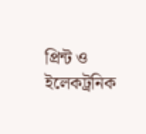প্রিন্ট ও ইলেকট্রনিক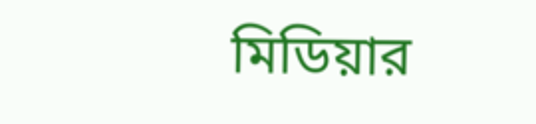মিডিয়ার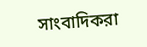সাংবাদিকরা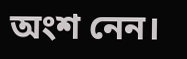অংশ নেন।